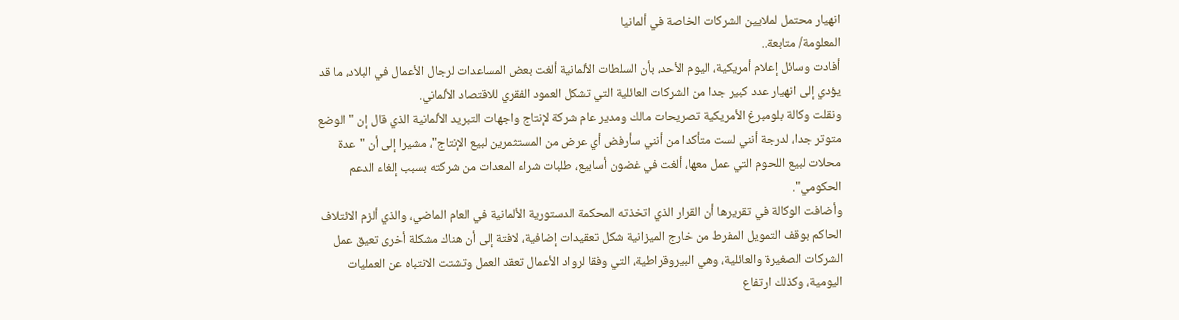انهيار محتمل لملايين الشركات الخاصة في ألمانيا
المعلومة/ متابعة..
أفادت وسائل إعلام أمريكية، اليوم الأحد، بأن السلطات الألمانية ألغت بعض المساعدات لرجال الأعمال في البلاد، ما قد يؤدي إلى انهيار عدد كبير جدا من الشركات العائلية التي تشكل العمود الفقري للاقتصاد الألماني.
ونقلت وكالة بلومبرغ الأمريكية تصريحات مالك ومدير عام شركة لإنتاج واجهات التبريد الألمانية الذي قال إن "الوضع متوتر جدا، لدرجة أنني لست متأكدا من أنني سأرفض أي عرض من المستثمرين لبيع الإنتاج"، مشيرا إلى أن "عدة محلات لبيع اللحوم التي عمل معها، ألغت في غضون أسابيع، طلبات شراء المعدات من شركته بسبب إلغاء الدعم الحكومي".
وأضافت الوكالة في تقريرها أن القرار الذي اتخذته المحكمة الدستورية الألمانية في العام الماضي، والذي ألزم الائتلاف الحاكم بوقف التمويل المفرط من خارج الميزانية شكل تعقيدات إضافية، لافتة إلى أن هناك مشكلة أخرى تعيق عمل الشركات الصغيرة والعائلية، وهي البيروقراطية، التي وفقا لرواد الأعمال تعقد العمل وتشتت الانتباه عن العمليات اليومية، وكذلك ارتفاع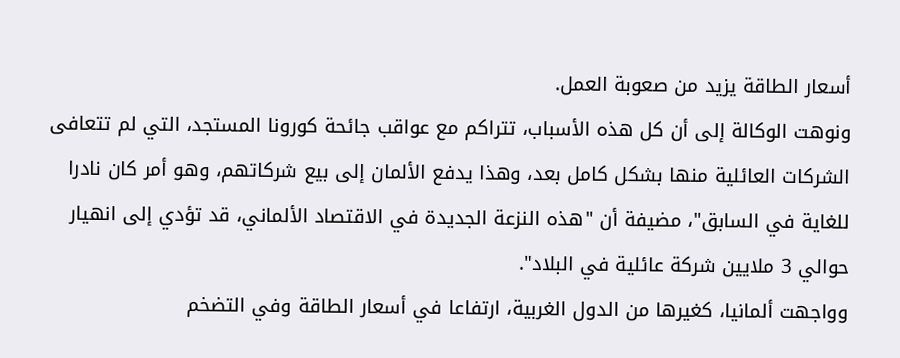أسعار الطاقة يزيد من صعوبة العمل.
ونوهت الوكالة إلى أن كل هذه الأسباب، تتراكم مع عواقب جائحة كورونا المستجد، التي لم تتعافى الشركات العائلية منها بشكل كامل بعد، وهذا يدفع الألمان إلى بيع شركاتهم، وهو أمر كان نادرا للغاية في السابق"، مضيفة أن "هذه النزعة الجديدة في الاقتصاد الألماني، قد تؤدي إلى انهيار حوالي 3 ملايين شركة عائلية في البلاد".
وواجهت ألمانيا، كغيرها من الدول الغربية، ارتفاعا في أسعار الطاقة وفي التضخم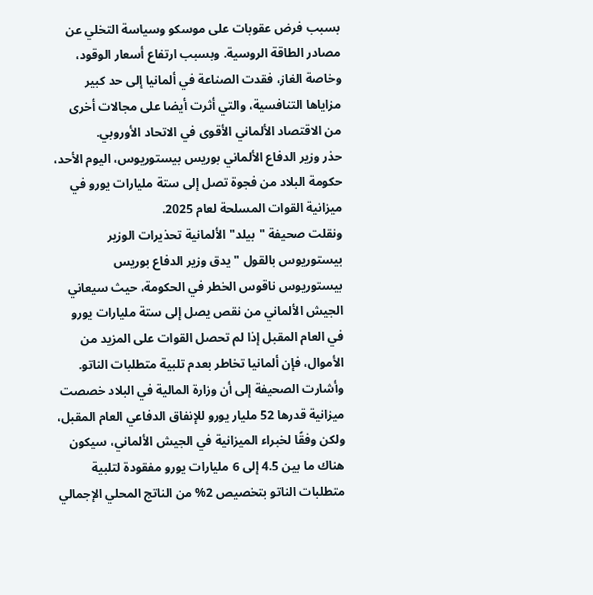بسبب فرض عقوبات على موسكو وسياسة التخلي عن مصادر الطاقة الروسية. وبسبب ارتفاع أسعار الوقود، وخاصة الغاز، فقدت الصناعة في ألمانيا إلى حد كبير مزاياها التنافسية، والتي أثرت أيضا على مجالات أخرى من الاقتصاد الألماني الأقوى في الاتحاد الأوروبي.
حذر وزير الدفاع الألماني بوريس بيستوريوس، اليوم الأحد، حكومة البلاد من فجوة تصل إلى ستة مليارات يورو في ميزانية القوات المسلحة لعام 2025.
ونقلت صحيفة "بيلد" الألمانية تحذيرات الوزير بيستوريوس بالقول "يدق وزير الدفاع بوريس بيستوريوس ناقوس الخطر في الحكومة، حيث سيعاني الجيش الألماني من نقص يصل إلى ستة مليارات يورو في العام المقبل إذا لم تحصل القوات على المزيد من الأموال، فإن ألمانيا تخاطر بعدم تلبية متطلبات الناتو.
وأشارت الصحيفة إلى أن وزارة المالية في البلاد خصصت ميزانية قدرها 52 مليار يورو للإنفاق الدفاعي العام المقبل، ولكن وفقًا لخبراء الميزانية في الجيش الألماني، سيكون هناك ما بين 4.5 إلى 6 مليارات يورو مفقودة لتلبية متطلبات الناتو بتخصيص 2% من الناتج المحلي الإجمالي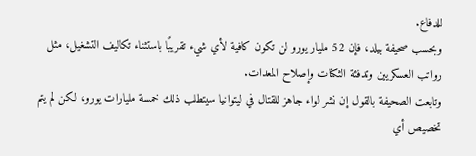للدفاع.
وبحسب صحيفة بيلد، فإن 52 مليار يورو لن تكون كافية لأي شيء تقريبًا باستثناء تكاليف التشغيل، مثل رواتب العسكريين وتدفئة الثكنات وإصلاح المعدات.
وتابعت الصحيفة بالقول إن نشر لواء جاهز للقتال في ليتوانيا سيتطلب ذلك خمسة مليارات يورو، لكن لم يتم تخصيص أي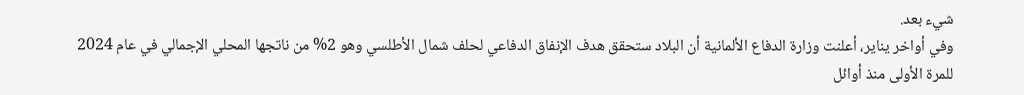شيء بعد.
وفي أواخر يناير، أعلنت وزارة الدفاع الألمانية أن البلاد ستحقق هدف الإنفاق الدفاعي لحلف شمال الأطلسي وهو 2% من ناتجها المحلي الإجمالي في عام 2024 للمرة الأولى منذ أوائل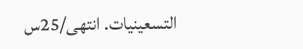التسعينيات. انتهى/25س